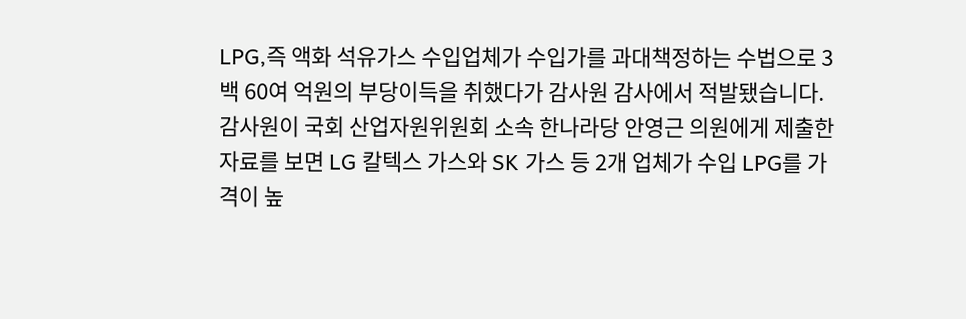LPG,즉 액화 석유가스 수입업체가 수입가를 과대책정하는 수법으로 3백 60여 억원의 부당이득을 취했다가 감사원 감사에서 적발됐습니다.
감사원이 국회 산업자원위원회 소속 한나라당 안영근 의원에게 제출한 자료를 보면 LG 칼텍스 가스와 SK 가스 등 2개 업체가 수입 LPG를 가격이 높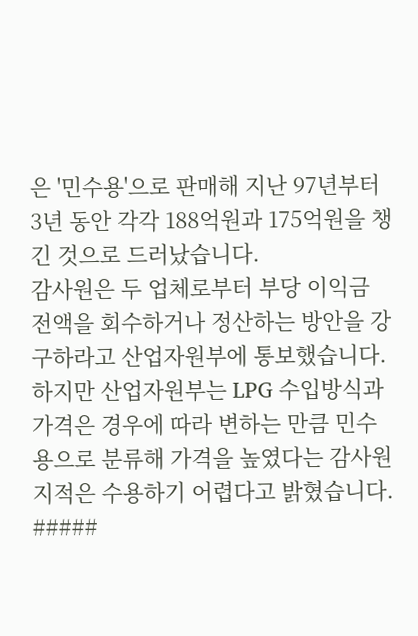은 '민수용'으로 판매해 지난 97년부터 3년 동안 각각 188억원과 175억원을 챙긴 것으로 드러났습니다.
감사원은 두 업체로부터 부당 이익금 전액을 회수하거나 정산하는 방안을 강구하라고 산업자원부에 통보했습니다.
하지만 산업자원부는 LPG 수입방식과 가격은 경우에 따라 변하는 만큼 민수용으로 분류해 가격을 높였다는 감사원 지적은 수용하기 어렵다고 밝혔습니다.
#####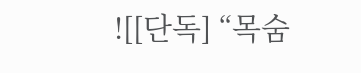![[단독] “목숨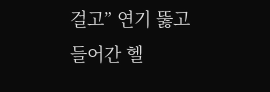걸고” 연기 뚫고 들어간 헬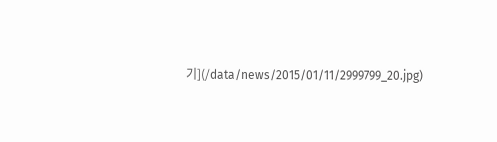기](/data/news/2015/01/11/2999799_20.jpg)